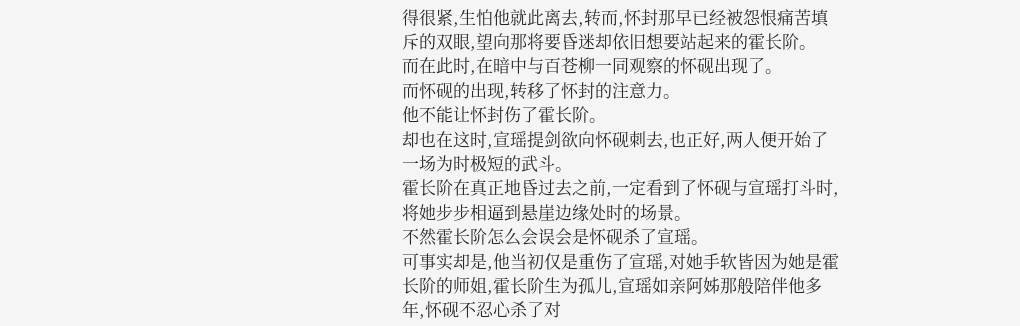得很紧,生怕他就此离去,转而,怀封那早已经被怨恨痛苦填斥的双眼,望向那将要昏迷却依旧想要站起来的霍长阶。
而在此时,在暗中与百苍柳一同观察的怀砚出现了。
而怀砚的出现,转移了怀封的注意力。
他不能让怀封伤了霍长阶。
却也在这时,宣瑶提剑欲向怀砚刺去,也正好,两人便开始了一场为时极短的武斗。
霍长阶在真正地昏过去之前,一定看到了怀砚与宣瑶打斗时,将她步步相逼到悬崖边缘处时的场景。
不然霍长阶怎么会误会是怀砚杀了宣瑶。
可事实却是,他当初仅是重伤了宣瑶,对她手软皆因为她是霍长阶的师姐,霍长阶生为孤儿,宣瑶如亲阿姊那般陪伴他多年,怀砚不忍心杀了对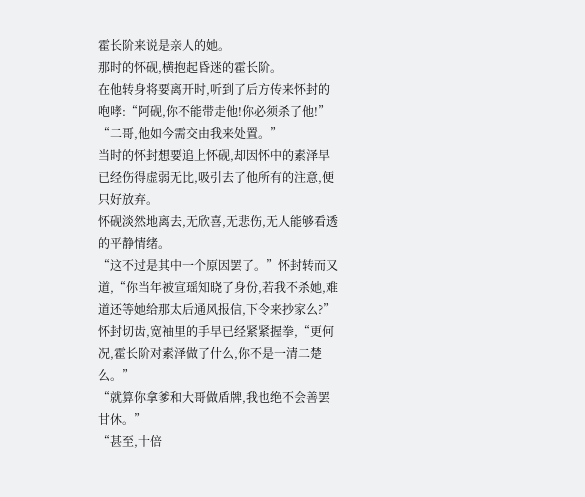霍长阶来说是亲人的她。
那时的怀砚,横抱起昏迷的霍长阶。
在他转身将要离开时,听到了后方传来怀封的咆哮:“阿砚,你不能带走他!你必须杀了他!”
“二哥,他如今需交由我来处置。”
当时的怀封想要追上怀砚,却因怀中的素泽早已经伤得虚弱无比,吸引去了他所有的注意,便只好放弃。
怀砚淡然地离去,无欣喜,无悲伤,无人能够看透的平静情绪。
“这不过是其中一个原因罢了。”怀封转而又道,“你当年被宣瑶知晓了身份,若我不杀她,难道还等她给那太后通风报信,下令来抄家么?”
怀封切齿,宽袖里的手早已经紧紧握拳,“更何况,霍长阶对素泽做了什么,你不是一清二楚么。”
“就算你拿爹和大哥做盾牌,我也绝不会善罢甘休。”
“甚至,十倍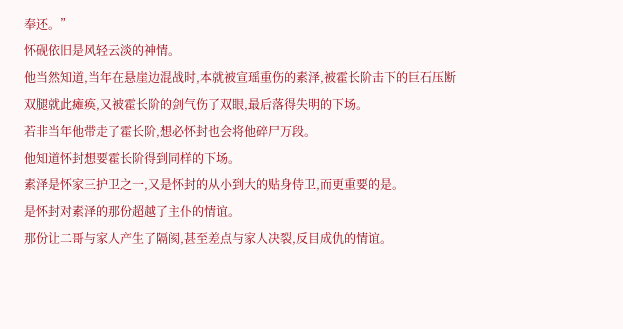奉还。”
怀砚依旧是风轻云淡的神情。
他当然知道,当年在悬崖边混战时,本就被宣瑶重伤的素泽,被霍长阶击下的巨石压断双腿就此瘫痪,又被霍长阶的剑气伤了双眼,最后落得失明的下场。
若非当年他带走了霍长阶,想必怀封也会将他碎尸万段。
他知道怀封想要霍长阶得到同样的下场。
素泽是怀家三护卫之一,又是怀封的从小到大的贴身侍卫,而更重要的是。
是怀封对素泽的那份超越了主仆的情谊。
那份让二哥与家人产生了隔阂,甚至差点与家人决裂,反目成仇的情谊。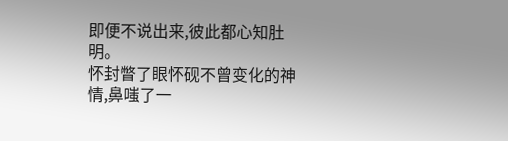即便不说出来,彼此都心知肚明。
怀封瞥了眼怀砚不曾变化的神情,鼻嗤了一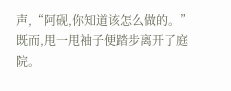声,“阿砚,你知道该怎么做的。”
既而,甩一甩袖子便踏步离开了庭院。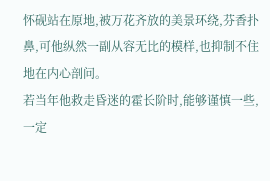怀砚站在原地,被万花齐放的美景环绕,芬香扑鼻,可他纵然一副从容无比的模样,也抑制不住地在内心剖问。
若当年他救走昏迷的霍长阶时,能够谨慎一些,一定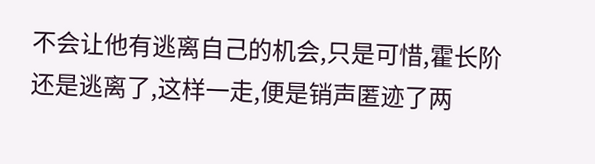不会让他有逃离自己的机会,只是可惜,霍长阶还是逃离了,这样一走,便是销声匿迹了两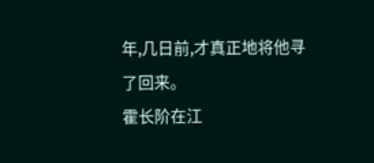年,几日前,才真正地将他寻了回来。
霍长阶在江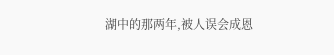湖中的那两年,被人误会成恩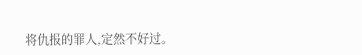将仇报的罪人,定然不好过。